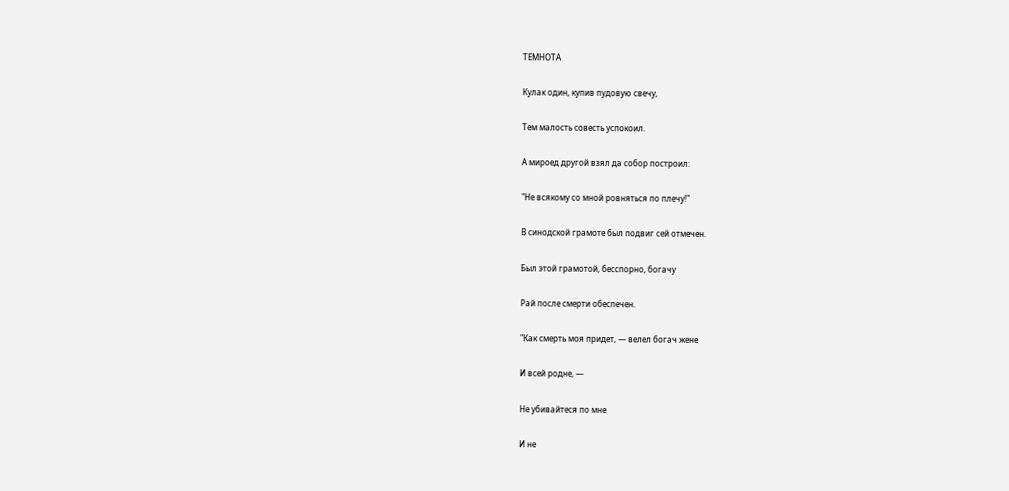ТЕМНОТА

Кулак один, купив пудовую свечу,

Тем малость совесть успокоил.

А мироед другой взял да собор построил:

"Не всякому со мной ровняться по плечу!"

В синодской грамоте был подвиг сей отмечен.

Был этой грамотой, бесспорно, богачу

Рай после смерти обеспечен.

"Как смерть моя придет, — велел богач жене

И всей родне, —

Не убивайтеся по мне

И не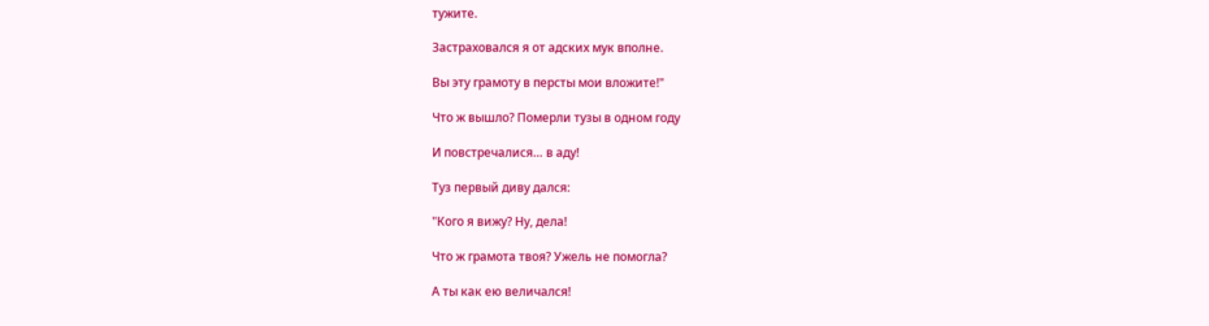тужите.

Застраховался я от адских мук вполне.

Вы эту грамоту в персты мои вложите!"

Что ж вышло? Померли тузы в одном году

И повстречалися… в аду!

Туз первый диву дался:

"Кого я вижу? Ну, дела!

Что ж грамота твоя? Ужель не помогла?

А ты как ею величался!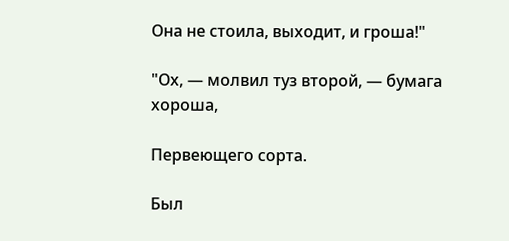Она не стоила, выходит, и гроша!"

"Ох, — молвил туз второй, — бумага хороша,

Первеющего сорта.

Был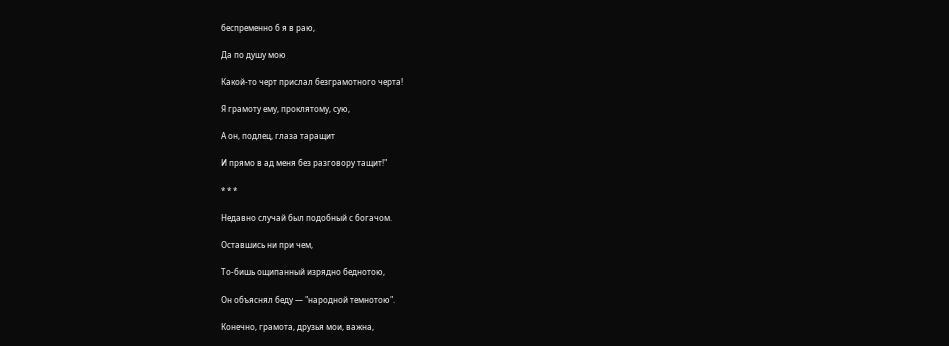беспременно б я в раю,

Да по душу мою

Какой-то черт прислал безграмотного черта!

Я грамоту ему, проклятому, сую,

А он, подлец, глаза таращит

И прямо в ад меня без разговору тащит!"

* * *

Недавно случай был подобный с богачом.

Оставшись ни при чем,

То-бишь ощипанный изрядно беднотою,

Он объяснял беду — "народной темнотою".

Конечно, грамота, друзья мои, важна,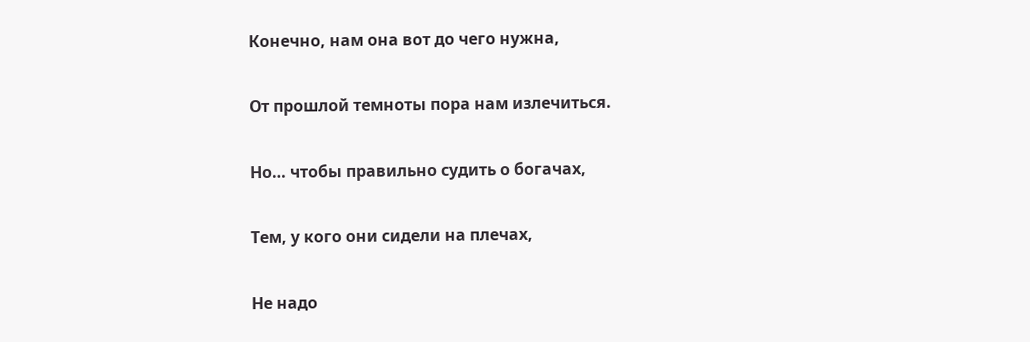Конечно, нам она вот до чего нужна,

От прошлой темноты пора нам излечиться.

Но… чтобы правильно судить о богачах,

Тем, у кого они сидели на плечах,

Не надо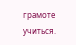грамоте учиться.